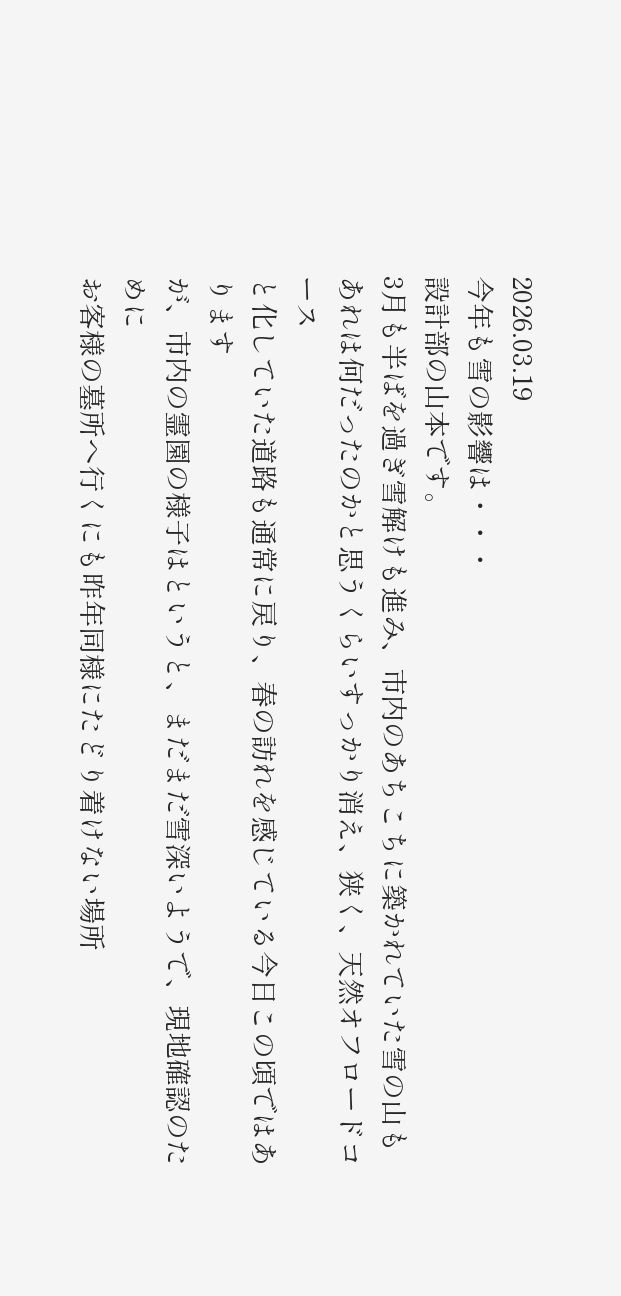2026.03.19
今年も雪の影響は・・・
設計部の山本です。
3月も半ばを過ぎ雪解けも進み、市内のあちこちに築かれていた雪の山も
あれは何だったのかと思うくらいすっかり消え、狭く、天然オフロードコース
と化していた道路も通常に戻り、春の訪れを感じている今日この頃ではあります
が、市内の霊園の様子はというと、まだまだ雪深いようで、現地確認のために
お客様の墓所へ行くにも昨年同様にたどり着けない場所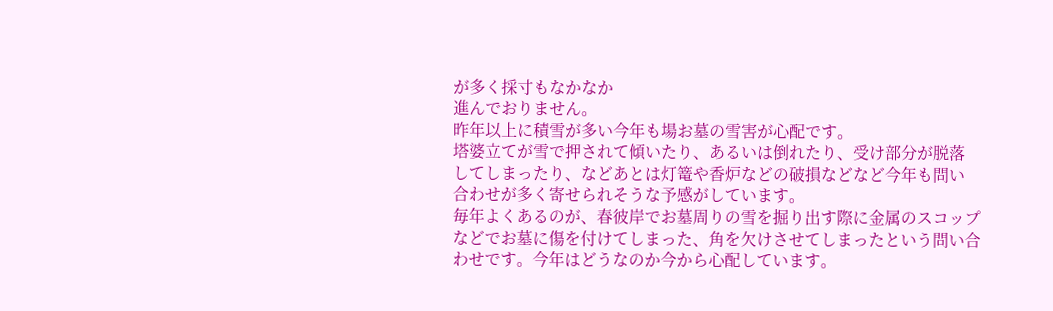が多く採寸もなかなか
進んでおりません。
昨年以上に積雪が多い今年も場お墓の雪害が心配です。
塔婆立てが雪で押されて傾いたり、あるいは倒れたり、受け部分が脱落
してしまったり、などあとは灯篭や香炉などの破損などなど今年も問い
合わせが多く寄せられそうな予感がしています。
毎年よくあるのが、春彼岸でお墓周りの雪を掘り出す際に金属のスコップ
などでお墓に傷を付けてしまった、角を欠けさせてしまったという問い合
わせです。今年はどうなのか今から心配しています。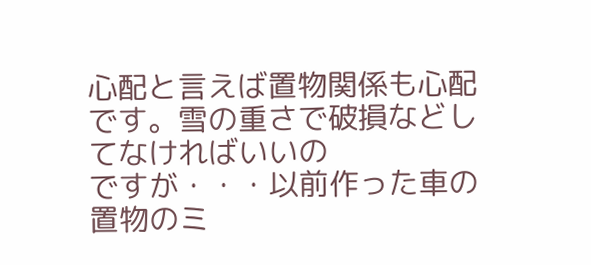心配と言えば置物関係も心配です。雪の重さで破損などしてなければいいの
ですが・・・以前作った車の置物のミ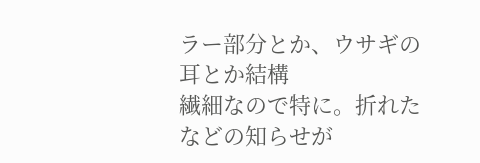ラー部分とか、ウサギの耳とか結構
繊細なので特に。折れたなどの知らせが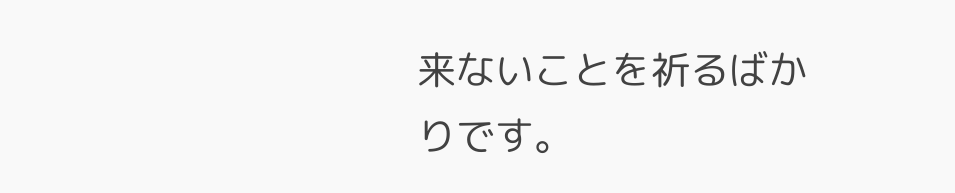来ないことを祈るばかりです。